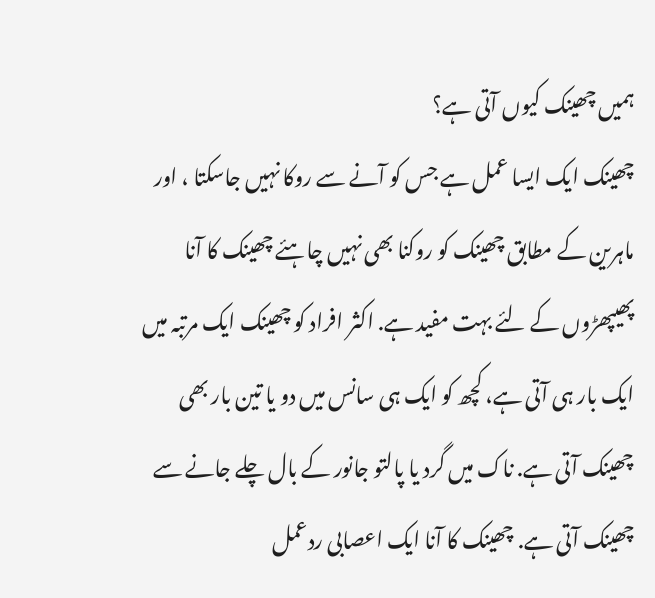ہمیں چھینک کیوں آتی ہے؟
چھینک ایک ایسا عمل ہے جس کو آنے سے روکا نہیں جاسکتا ، اور ماہرین کے مطابق چھینک کو روکنا بھی نہیں چاہئے چھینک کا آنا پھیپھڑوں کے لئے بہت مفید ہے. اکثر افراد کو چھینک ایک مرتبہ میں ایک بار ہی آتی ہے، کچھ کو ایک ہی سانس میں دو یا تین بار بھی چھینک آتی ہے. ناک میں گرد یا پالتو جانور کے بال چلے جانے سے چھینک آتی ہے. چھینک کا آنا ایک اعصابی ردعمل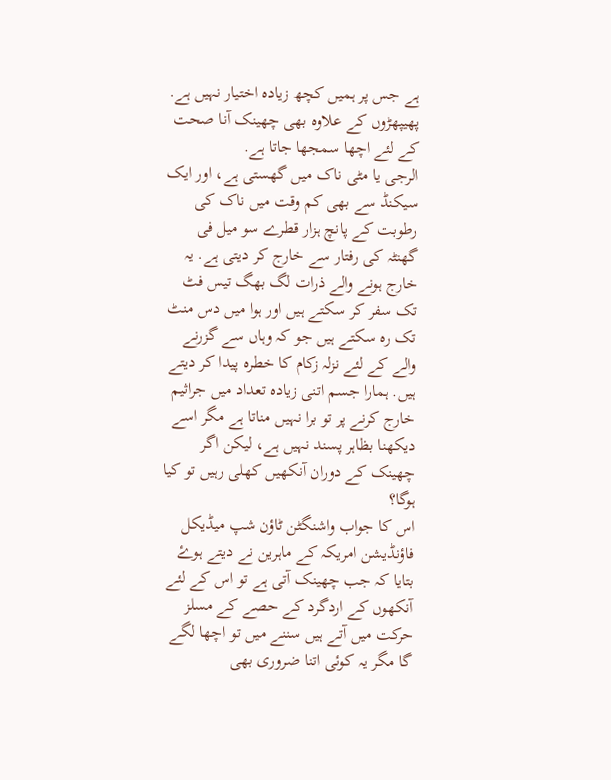ہے جس پر ہمیں کچھ زیادہ اختیار نہیں ہے. پھیپھڑوں کے علاوہ بھی چھینک آنا صحت کے لئے اچھا سمجھا جاتا ہے.
الرجی یا مٹی ناک میں گھستی ہے، اور ایک سیکنڈ سے بھی کم وقت میں ناک کی رطوبت کے پانچ ہزار قطرے سو میل فی گھنٹہ کی رفتار سے خارج کر دیتی ہے. یہ خارج ہونے والے ذرات لگ بھگ تیس فٹ تک سفر کر سکتے ہیں اور ہوا میں دس منٹ تک رہ سکتے ہیں جو کہ وہاں سے گزرنے والے کے لئے نزلہ زکام کا خطرہ پیدا کر دیتے ہیں. ہمارا جسم اتنی زیادہ تعداد میں جراثیم خارج کرنے پر تو برا نہیں مناتا ہے مگر اسے دیکھنا بظاہر پسند نہیں ہے، لیکن اگر چھینک کے دوران آنکھیں کھلی رہیں تو کیا ہوگا؟
اس کا جواب واشنگٹن ٹاؤن شپ میڈیکل فاؤنڈیشن امریکہ کے ماہرین نے دیتے ہوۓ بتایا کہ جب چھینک آتی ہے تو اس کے لئے آنکھوں کے اردگرد کے حصے کے مسلز حرکت میں آتے ہیں سننے میں تو اچھا لگے گا مگر یہ کوئی اتنا ضروری بھی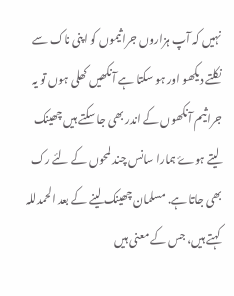نہیں کہ آپ ہزاروں جراثیموں کو اپنی ناک سے نکلتے دیکھو اور ہو سکتا ہے آنکھیں کھلی ہوں تو یہ جراثیم آنکھوں کے اندر بھی جا سکتے ہیں چھینک لیتے ہوۓ ہمارا سانس چند لمحوں کے لئے رک بھی جاتا ہے. مسلمان چھینک لینے کے بعد الحمدللہ کہتے ہیں، جس کے معنی ہیں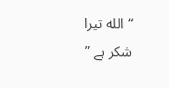“الله تیرا شکر ہے ”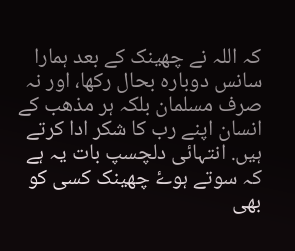کہ اللہ نے چھینک کے بعد ہمارا سانس دوبارہ بحال رکھا، اور نہ صرف مسلمان بلکہ ہر مذھب کے انسان اپنے رب کا شکر ادا کرتے ہیں. انتہائی دلچسپ بات یہ ہے کہ سوتے ہوۓ چھینک کسی کو بھی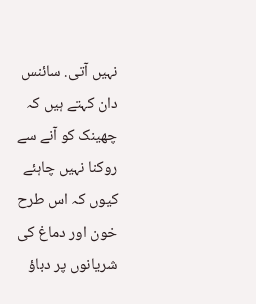نہیں آتی. سائنس دان کہتے ہیں کہ چھینک کو آنے سے روکنا نہیں چاہئے کیوں کہ اس طرح خون اور دماغ کی شریانوں پر دباؤ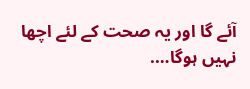آئے گا اور یہ صحت کے لئے اچھا نہیں ہوگا….